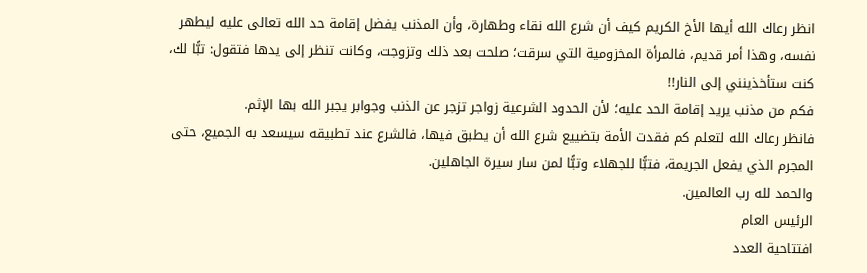انظر رعاك الله أيها الأخ الكريم كيف أن شرع الله نقاء وطهارة، وأن المذنب يفضل إقامة حد الله تعالى عليه ليطهر نفسه، وهذا أمر قديم، فالمرأة المخزومية التي سرقت؛ صلحت بعد ذلك وتزوجت، وكانت تنظر إلى يدها فتقول: تبًّا لك، كنت ستأخذينني إلى النار!!
فكم من مذنب يريد إقامة الحد عليه؛ لأن الحدود الشرعية زواجر تزجر عن الذنب وجوابر يجبر الله بها الإثم.
فانظر رعاك الله لتعلم كم فقدت الأمة بتضييع شرع الله أن يطبق فيها، فالشرع عند تطبيقه سيسعد به الجميع، حتى المجرم الذي يفعل الجريمة، فتبًّا للجهلاء وتبًّا لمن سار سيرة الجاهلين.
والحمد لله رب العالمين.
الرئيس العام
افتتاحية العدد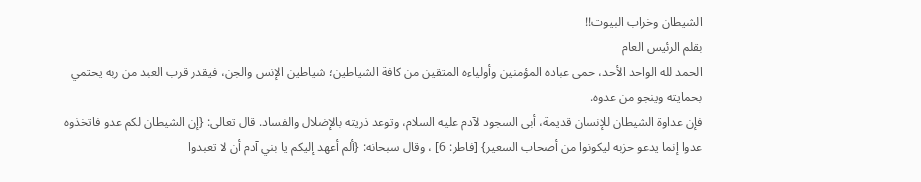الشيطان وخراب البيوت!!
بقلم الرئيس العام
الحمد لله الواحد الأحد، حمى عباده المؤمنين وأولياءه المتقين من كافة الشياطين؛ شياطين الإنس والجن، فيقدر قرب العبد من ربه يحتمي بحمايته وينجو من عدوه.
فإن عداوة الشيطان للإنسان قديمة، أبى السجود لآدم عليه السلام، وتوعد ذريته بالإضلال والفساد. قال تعالى: {إن الشيطان لكم عدو فاتخذوه عدوا إنما يدعو حزبه ليكونوا من أصحاب السعير} [فاطر: 6] ، وقال سبحانه: {ألم أعهد إليكم يا بني آدم أن لا تعبدوا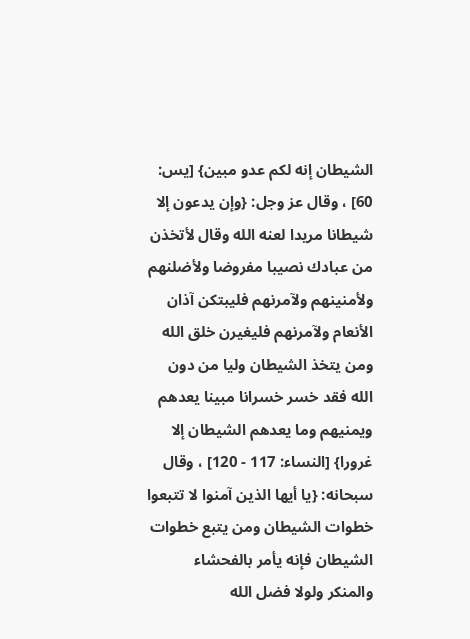الشيطان إنه لكم عدو مبين} [يس: 60] ، وقال عز وجل: {وإن يدعون إلا شيطانا مريدا لعنه الله وقال لأتخذن من عبادك نصيبا مفروضا ولأضلنهم ولأمنينهم ولآمرنهم فليبتكن آذان الأنعام ولآمرنهم فليغيرن خلق الله ومن يتخذ الشيطان وليا من دون الله فقد خسر خسرانا مبينا يعدهم ويمنيهم وما يعدهم الشيطان إلا غرورا} [النساء: 117 - 120] ، وقال سبحانه: {يا أيها الذين آمنوا لا تتبعوا خطوات الشيطان ومن يتبع خطوات الشيطان فإنه يأمر بالفحشاء والمنكر ولولا فضل الله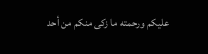عليكم ورحمته ما زكى منكم من أحد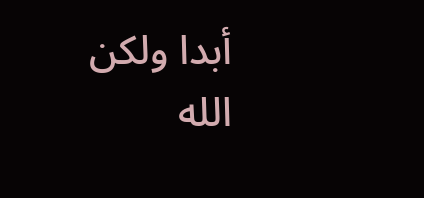أبدا ولكن الله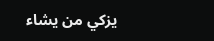يزكي من يشاء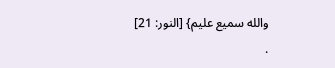والله سميع عليم} [النور: 21] .